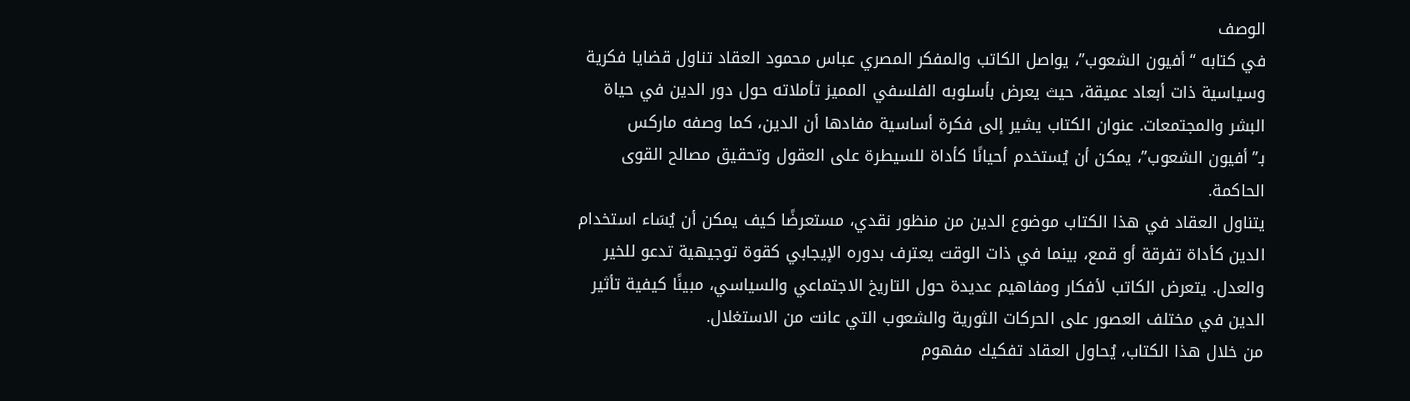الوصف
في كتابه “أفيون الشعوب”، يواصل الكاتب والمفكر المصري عباس محمود العقاد تناول قضايا فكرية وسياسية ذات أبعاد عميقة، حيث يعرض بأسلوبه الفلسفي المميز تأملاته حول دور الدين في حياة البشر والمجتمعات. عنوان الكتاب يشير إلى فكرة أساسية مفادها أن الدين، كما وصفه ماركس بـ”أفيون الشعوب”، يمكن أن يُستخدم أحيانًا كأداة للسيطرة على العقول وتحقيق مصالح القوى الحاكمة.
يتناول العقاد في هذا الكتاب موضوع الدين من منظور نقدي، مستعرضًا كيف يمكن أن يُسَاء استخدام الدين كأداة تفرقة أو قمع، بينما في ذات الوقت يعترف بدوره الإيجابي كقوة توجيهية تدعو للخير والعدل. يتعرض الكاتب لأفكار ومفاهيم عديدة حول التاريخ الاجتماعي والسياسي، مبينًا كيفية تأثير الدين في مختلف العصور على الحركات الثورية والشعوب التي عانت من الاستغلال.
من خلال هذا الكتاب، يُحاول العقاد تفكيك مفهوم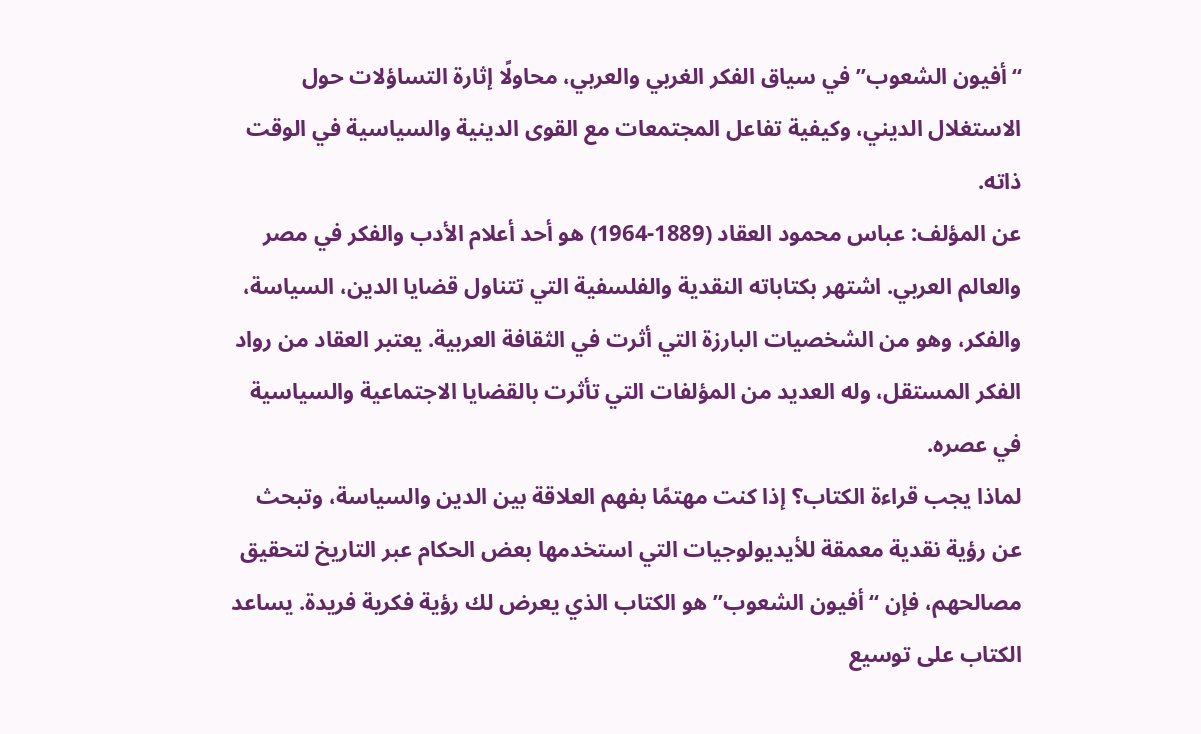“أفيون الشعوب” في سياق الفكر الغربي والعربي، محاولًا إثارة التساؤلات حول الاستغلال الديني، وكيفية تفاعل المجتمعات مع القوى الدينية والسياسية في الوقت ذاته.
عن المؤلف: عباس محمود العقاد (1889-1964) هو أحد أعلام الأدب والفكر في مصر والعالم العربي. اشتهر بكتاباته النقدية والفلسفية التي تتناول قضايا الدين، السياسة، والفكر، وهو من الشخصيات البارزة التي أثرت في الثقافة العربية. يعتبر العقاد من رواد الفكر المستقل، وله العديد من المؤلفات التي تأثرت بالقضايا الاجتماعية والسياسية في عصره.
لماذا يجب قراءة الكتاب؟ إذا كنت مهتمًا بفهم العلاقة بين الدين والسياسة، وتبحث عن رؤية نقدية معمقة للأيديولوجيات التي استخدمها بعض الحكام عبر التاريخ لتحقيق مصالحهم، فإن “أفيون الشعوب” هو الكتاب الذي يعرض لك رؤية فكرية فريدة. يساعد الكتاب على توسيع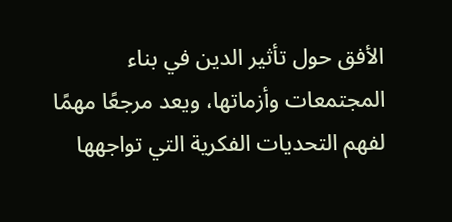الأفق حول تأثير الدين في بناء المجتمعات وأزماتها، ويعد مرجعًا مهمًا لفهم التحديات الفكرية التي تواجهها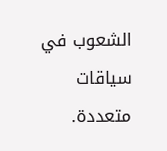الشعوب في سياقات متعددة.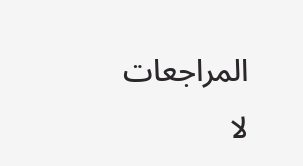المراجعات
لا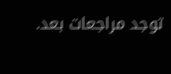توجد مراجعات بعد.